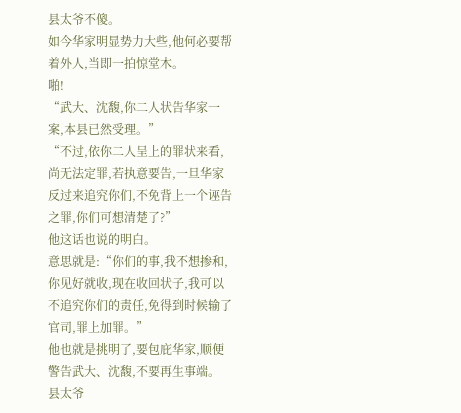县太爷不傻。
如今华家明显势力大些,他何必要帮着外人,当即一拍惊堂木。
啪!
“武大、沈馥,你二人状告华家一案,本县已然受理。”
“不过,依你二人呈上的罪状来看,尚无法定罪,若执意要告,一旦华家反过来追究你们,不免背上一个诬告之罪,你们可想清楚了?”
他这话也说的明白。
意思就是:“你们的事,我不想掺和,你见好就收,现在收回状子,我可以不追究你们的责任,免得到时候输了官司,罪上加罪。”
他也就是挑明了,要包庇华家,顺便警告武大、沈馥,不要再生事端。
县太爷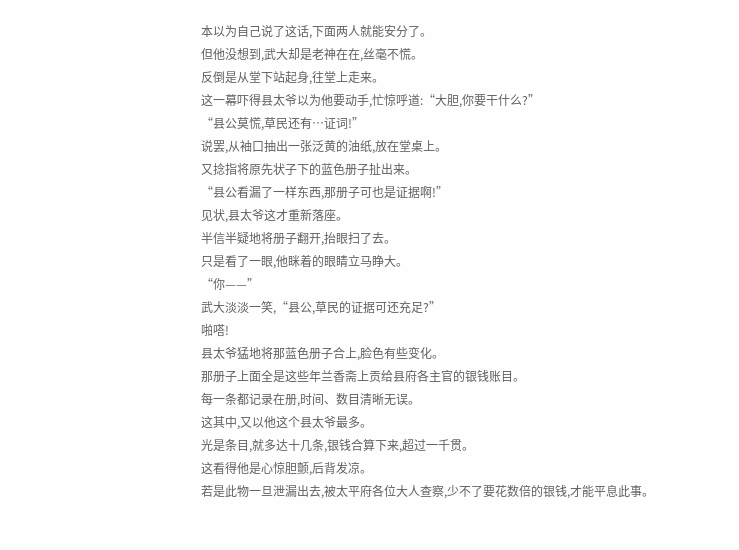本以为自己说了这话,下面两人就能安分了。
但他没想到,武大却是老神在在,丝毫不慌。
反倒是从堂下站起身,往堂上走来。
这一幕吓得县太爷以为他要动手,忙惊呼道:“大胆,你要干什么?”
“县公莫慌,草民还有…证词!”
说罢,从袖口抽出一张泛黄的油纸,放在堂桌上。
又捻指将原先状子下的蓝色册子扯出来。
“县公看漏了一样东西,那册子可也是证据啊!”
见状,县太爷这才重新落座。
半信半疑地将册子翻开,抬眼扫了去。
只是看了一眼,他眯着的眼睛立马睁大。
“你——”
武大淡淡一笑,“县公,草民的证据可还充足?”
啪嗒!
县太爷猛地将那蓝色册子合上,脸色有些变化。
那册子上面全是这些年兰香斋上贡给县府各主官的银钱账目。
每一条都记录在册,时间、数目清晰无误。
这其中,又以他这个县太爷最多。
光是条目,就多达十几条,银钱合算下来,超过一千贯。
这看得他是心惊胆颤,后背发凉。
若是此物一旦泄漏出去,被太平府各位大人查察,少不了要花数倍的银钱,才能平息此事。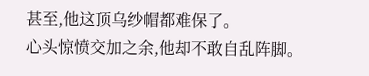甚至,他这顶乌纱帽都难保了。
心头惊愤交加之余,他却不敢自乱阵脚。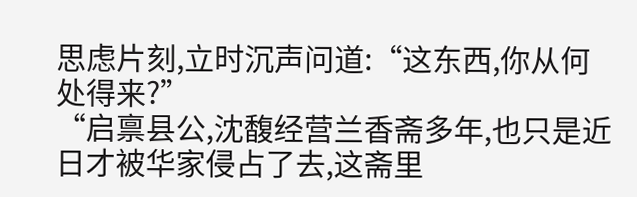思虑片刻,立时沉声问道:“这东西,你从何处得来?”
“启禀县公,沈馥经营兰香斋多年,也只是近日才被华家侵占了去,这斋里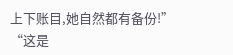上下账目,她自然都有备份!”
“这是